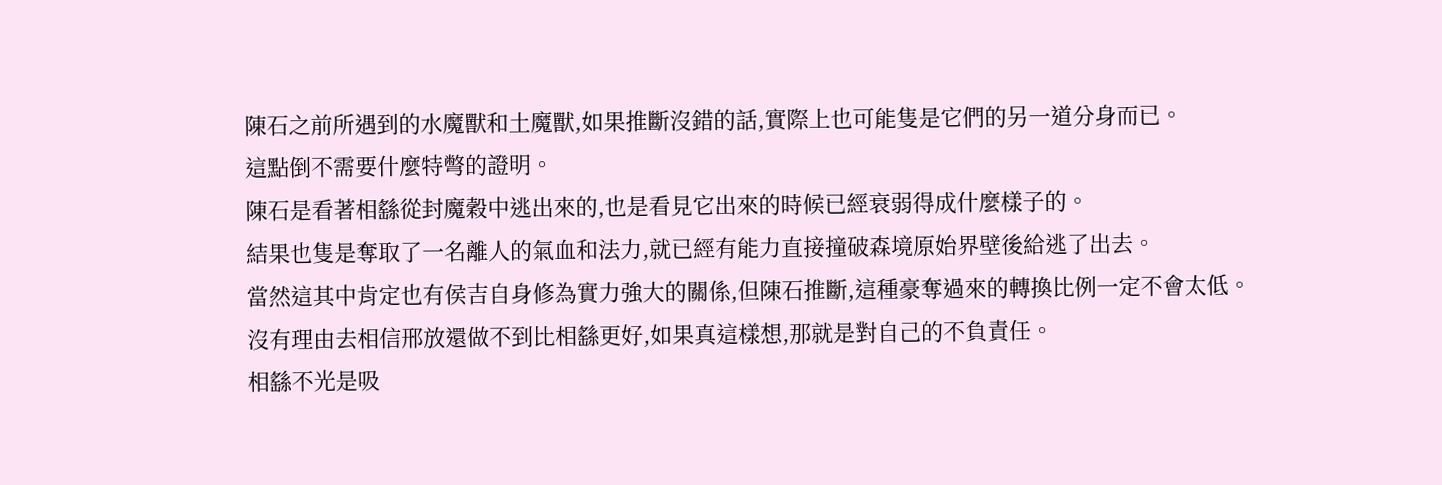陳石之前所遇到的水魔獸和土魔獸,如果推斷沒錯的話,實際上也可能隻是它們的另一道分身而已。
這點倒不需要什麼特彆的證明。
陳石是看著相繇從封魔穀中逃出來的,也是看見它出來的時候已經衰弱得成什麼樣子的。
結果也隻是奪取了一名離人的氣血和法力,就已經有能力直接撞破森境原始界壁後給逃了出去。
當然這其中肯定也有侯吉自身修為實力強大的關係,但陳石推斷,這種豪奪過來的轉換比例一定不會太低。
沒有理由去相信邢放還做不到比相繇更好,如果真這樣想,那就是對自己的不負責任。
相繇不光是吸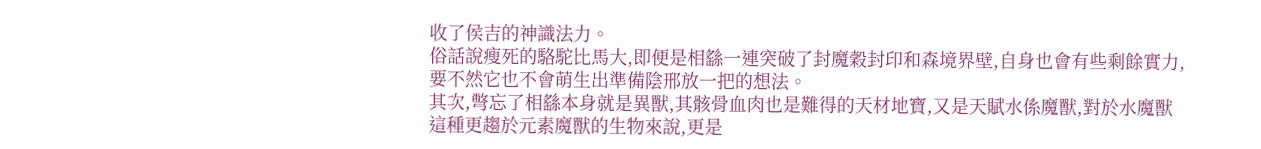收了侯吉的神識法力。
俗話說瘦死的駱駝比馬大,即便是相繇一連突破了封魔穀封印和森境界壁,自身也會有些剩餘實力,要不然它也不會萌生出準備陰邢放一把的想法。
其次,彆忘了相繇本身就是異獸,其骸骨血肉也是難得的天材地寶,又是天賦水係魔獸,對於水魔獸這種更趨於元素魔獸的生物來說,更是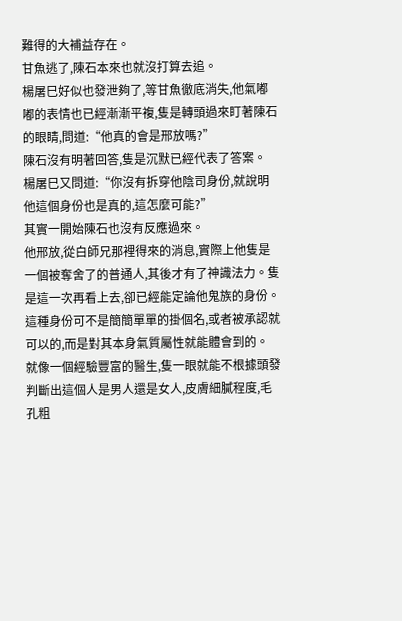難得的大補益存在。
甘魚逃了,陳石本來也就沒打算去追。
楊屠巳好似也發泄夠了,等甘魚徹底消失,他氣嘟嘟的表情也已經漸漸平複,隻是轉頭過來盯著陳石的眼睛,問道:“他真的會是邢放嗎?”
陳石沒有明著回答,隻是沉默已經代表了答案。
楊屠巳又問道:“你沒有拆穿他陰司身份,就說明他這個身份也是真的,這怎麼可能?”
其實一開始陳石也沒有反應過來。
他邢放,從白師兄那裡得來的消息,實際上他隻是一個被奪舍了的普通人,其後才有了神識法力。隻是這一次再看上去,卻已經能定論他鬼族的身份。
這種身份可不是簡簡單單的掛個名,或者被承認就可以的,而是對其本身氣質屬性就能體會到的。
就像一個經驗豐富的醫生,隻一眼就能不根據頭發判斷出這個人是男人還是女人,皮膚細膩程度,毛孔粗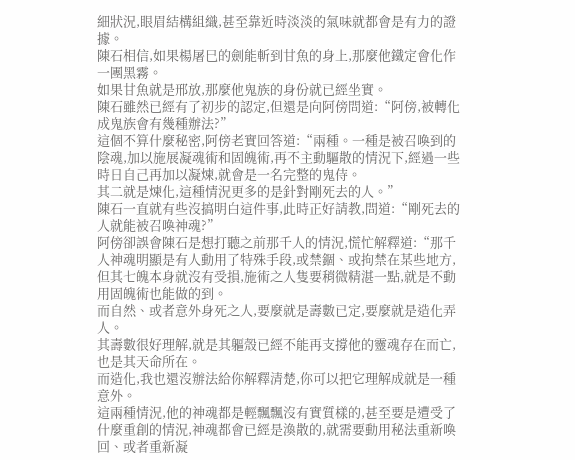細狀況,眼眉結構組織,甚至靠近時淡淡的氣味就都會是有力的證據。
陳石相信,如果楊屠巳的劍能斬到甘魚的身上,那麼他鐵定會化作一團黑霧。
如果甘魚就是邢放,那麼他鬼族的身份就已經坐實。
陳石雖然已經有了初步的認定,但還是向阿傍問道:“阿傍,被轉化成鬼族會有幾種辦法?”
這個不算什麼秘密,阿傍老實回答道:“兩種。一種是被召喚到的陰魂,加以施展凝魂術和固魄術,再不主動驅散的情況下,經過一些時日自己再加以凝煉,就會是一名完整的鬼侍。
其二就是煉化,這種情況更多的是針對剛死去的人。”
陳石一直就有些沒搞明白這件事,此時正好請教,問道:“剛死去的人就能被召喚神魂?”
阿傍卻誤會陳石是想打聽之前那千人的情況,慌忙解釋道:“那千人神魂明顯是有人動用了特殊手段,或禁錮、或拘禁在某些地方,但其七魄本身就沒有受損,施術之人隻要稍微精湛一點,就是不動用固魄術也能做的到。
而自然、或者意外身死之人,要麼就是壽數已定,要麼就是造化弄人。
其壽數很好理解,就是其軀殼已經不能再支撐他的靈魂存在而亡,也是其天命所在。
而造化,我也還沒辦法給你解釋清楚,你可以把它理解成就是一種意外。
這兩種情況,他的神魂都是輕飄飄沒有實質樣的,甚至要是遭受了什麼重創的情況,神魂都會已經是渙散的,就需要動用秘法重新喚回、或者重新凝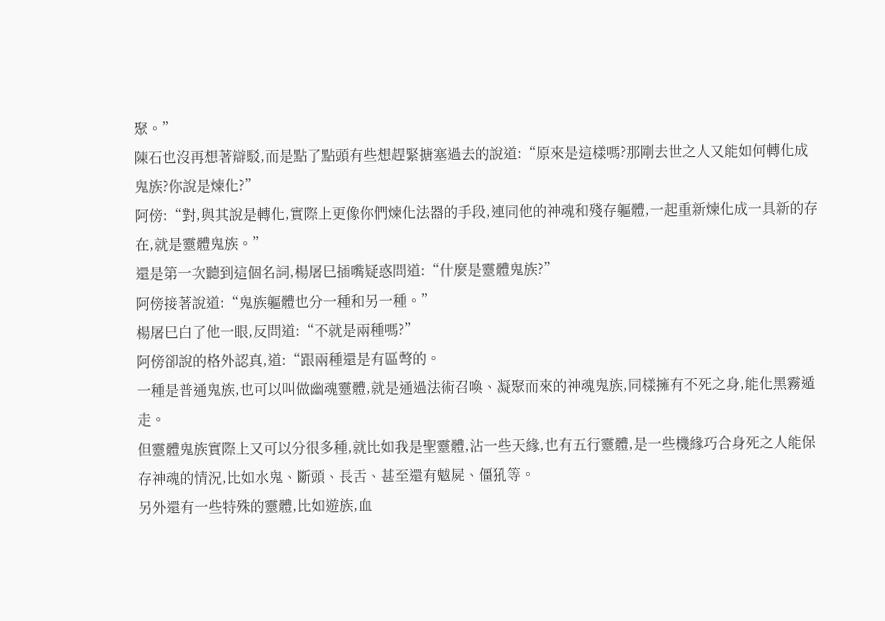聚。”
陳石也沒再想著辯駁,而是點了點頭有些想趕緊搪塞過去的說道:“原來是這樣嗎?那剛去世之人又能如何轉化成鬼族?你說是煉化?”
阿傍:“對,與其說是轉化,實際上更像你們煉化法器的手段,連同他的神魂和殘存軀體,一起重新煉化成一具新的存在,就是靈體鬼族。”
還是第一次聽到這個名詞,楊屠巳插嘴疑惑問道:“什麼是靈體鬼族?”
阿傍接著說道:“鬼族軀體也分一種和另一種。”
楊屠巳白了他一眼,反問道:“不就是兩種嗎?”
阿傍卻說的格外認真,道:“跟兩種還是有區彆的。
一種是普通鬼族,也可以叫做幽魂靈體,就是通過法術召喚、凝聚而來的神魂鬼族,同樣擁有不死之身,能化黑霧遁走。
但靈體鬼族實際上又可以分很多種,就比如我是聖靈體,沾一些天緣,也有五行靈體,是一些機緣巧合身死之人能保存神魂的情況,比如水鬼、斷頭、長舌、甚至還有魃屍、僵犼等。
另外還有一些特殊的靈體,比如遊族,血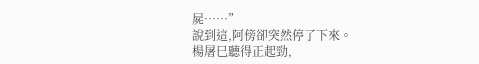屍……”
說到這,阿傍卻突然停了下來。
楊屠巳聽得正起勁,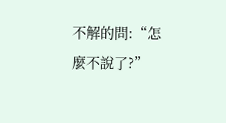不解的問:“怎麼不說了?”